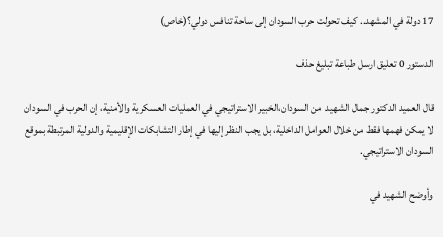17 دولة في المشهد.. كيف تحولت حرب السودان إلى ساحة تنافس دولي؟(خاص)

الدستور 0 تعليق ارسل طباعة تبليغ حذف

قال العميد الدكتور جمال الشهيد  من السودان،الخبير الاستراتيجي في العمليات العسكرية والأمنية، إن الحرب في السودان لا يمكن فهمها فقط من خلال العوامل الداخلية، بل يجب النظر إليها في إطار التشابكات الإقليمية والدولية المرتبطة بموقع السودان الاستراتيجي.

وأوضح الشهيد في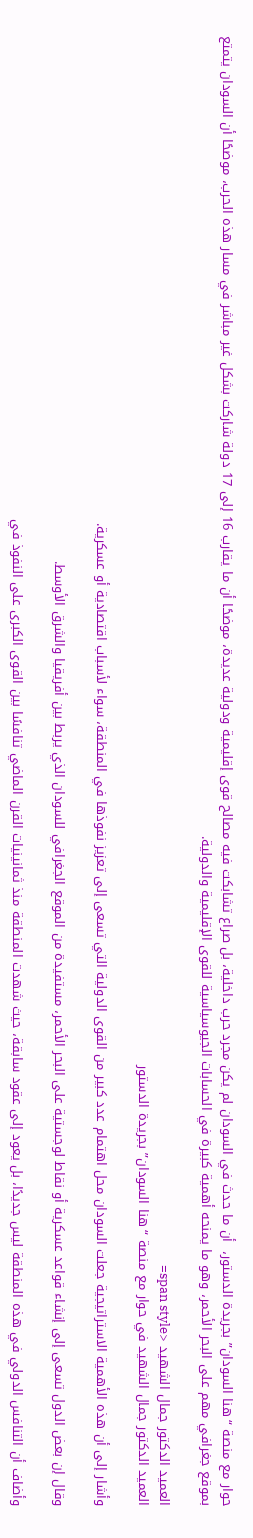حوار مع منصة “هنا السودان” بجريدة الدستور،  أن ما حدث في السودان لم يكن مجرد حرب داخلية، بل صراع تشابكت فيه مصالح قوى إقليمية ودولية عديدة، موضحًا أن ما يقارب 16 إلى 17 دولة شاركت بشكل غير مباشر في مسار هذه الحرب، موضحًا أن السودان يتمتع بموقع جغرافي مهم على البحر الأحمر، وهو ما يمنحه أهمية كبيرة في الحسابات الجيوسياسية للقوى الإقليمية والدولية.

العميد الدكتور جمال الشهيد <span style=
العميد الدكتور جمال الشهيد في حوار مع منصة “هنا السودان” بجريدة الدستور

وأشار إلى أن هذه الأهمية الاستراتيجية جعلت السودان محل اهتمام عدد كبير من القوى الدولية التي تسعى إلى تعزيز نفوذها في المنطقة، سواء لأسباب اقتصادية أو عسكرية.

وقال إن بعض الدول تسعى إلى إنشاء قواعد عسكرية أو نقاط لوجستية على البحر الأحمر، مستفيدة من الموقع الجغرافي للسودان الذي يربط بين أفريقيا والشرق الأوسط.

وأضاف أن التنافس الدولي في هذه المنطقة ليس جديدًا، بل يعود إلى عقود سابقة، حيث شهدت المنطقة منذ ثمانينيات القرن الماضي تنافسًا بين القوى الكبرى على النفوذ في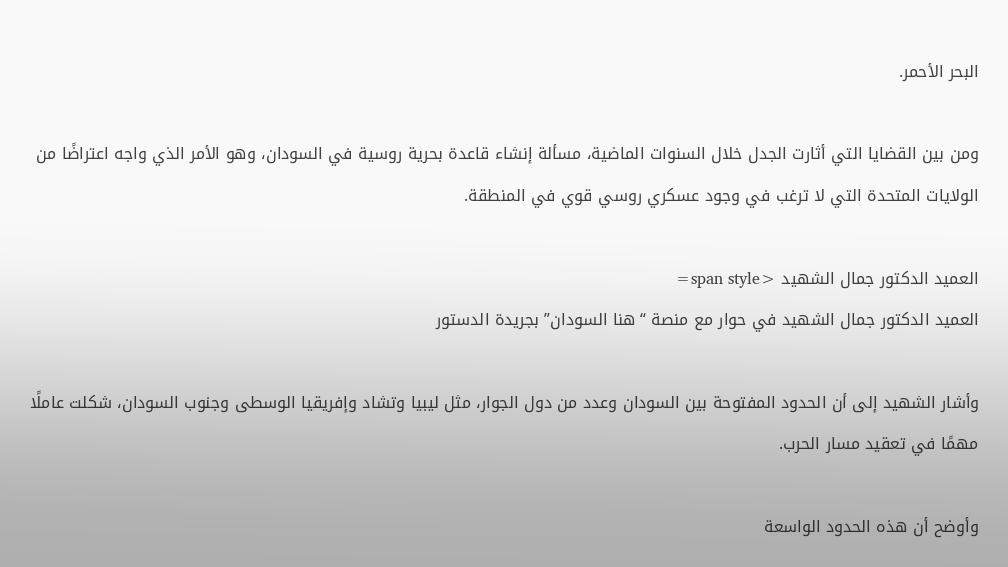البحر الأحمر.

ومن بين القضايا التي أثارت الجدل خلال السنوات الماضية، مسألة إنشاء قاعدة بحرية روسية في السودان، وهو الأمر الذي واجه اعتراضًا من الولايات المتحدة التي لا ترغب في وجود عسكري روسي قوي في المنطقة.

العميد الدكتور جمال الشهيد <span style=
العميد الدكتور جمال الشهيد في حوار مع منصة “هنا السودان” بجريدة الدستور

وأشار الشهيد إلى أن الحدود المفتوحة بين السودان وعدد من دول الجوار، مثل ليبيا وتشاد وإفريقيا الوسطى وجنوب السودان، شكلت عاملًا مهمًا في تعقيد مسار الحرب.

وأوضح أن هذه الحدود الواسعة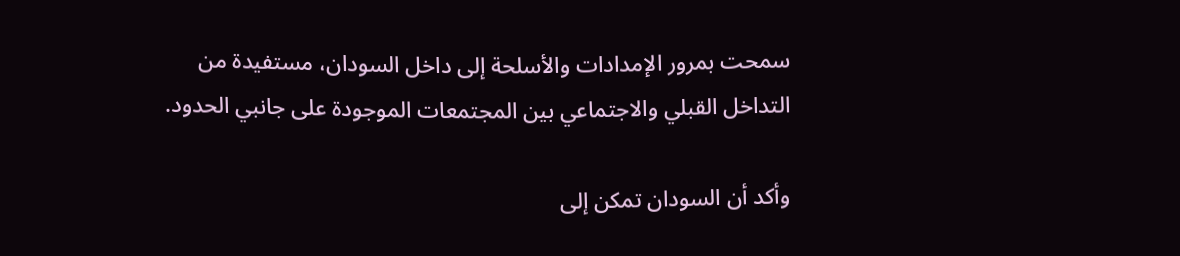سمحت بمرور الإمدادات والأسلحة إلى داخل السودان، مستفيدة من التداخل القبلي والاجتماعي بين المجتمعات الموجودة على جانبي الحدود.

وأكد أن السودان تمكن إلى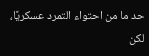حد ما من احتواء التمرد عسكريًا، لكن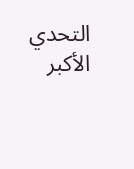التحدي الأكبر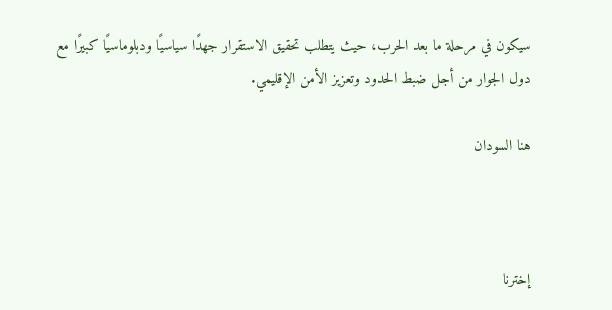سيكون في مرحلة ما بعد الحرب، حيث يتطلب تحقيق الاستقرار جهدًا سياسيًا ودبلوماسيًا كبيرًا مع دول الجوار من أجل ضبط الحدود وتعزيز الأمن الإقليمي.

هنا السودان



إخترنا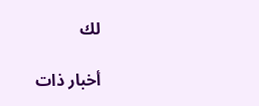لك

أخبار ذات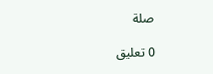صلة

0 تعليق